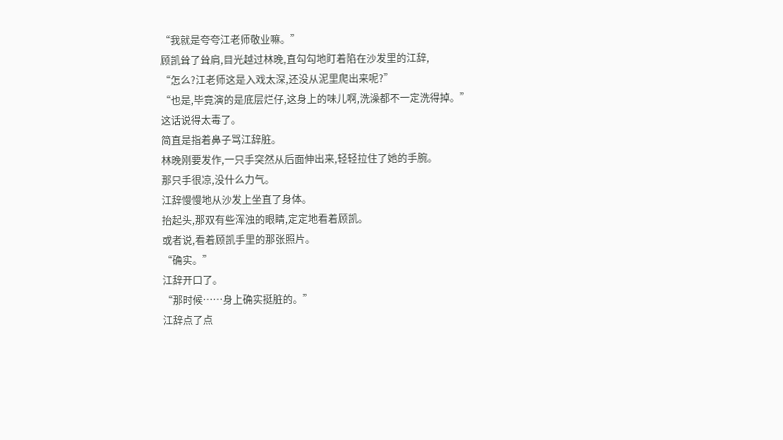“我就是夸夸江老师敬业嘛。”
顾凯耸了耸肩,目光越过林晚,直勾勾地盯着陷在沙发里的江辞,
“怎么?江老师这是入戏太深,还没从泥里爬出来呢?”
“也是,毕竟演的是底层烂仔,这身上的味儿啊,洗澡都不一定洗得掉。”
这话说得太毒了。
简直是指着鼻子骂江辞脏。
林晚刚要发作,一只手突然从后面伸出来,轻轻拉住了她的手腕。
那只手很凉,没什么力气。
江辞慢慢地从沙发上坐直了身体。
抬起头,那双有些浑浊的眼睛,定定地看着顾凯。
或者说,看着顾凯手里的那张照片。
“确实。”
江辞开口了。
“那时候……身上确实挺脏的。”
江辞点了点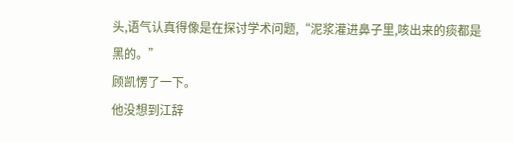头,语气认真得像是在探讨学术问题,“泥浆灌进鼻子里,咳出来的痰都是黑的。”
顾凯愣了一下。
他没想到江辞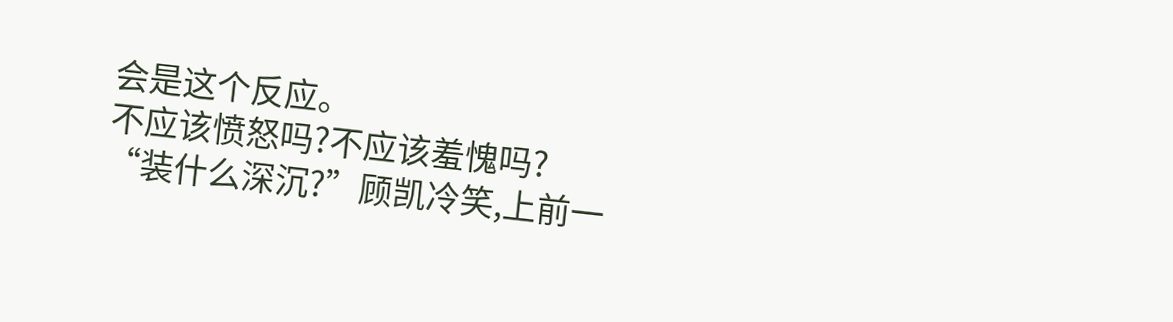会是这个反应。
不应该愤怒吗?不应该羞愧吗?
“装什么深沉?”顾凯冷笑,上前一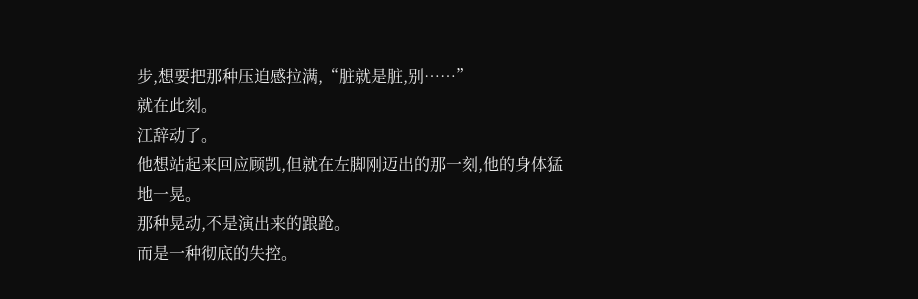步,想要把那种压迫感拉满,“脏就是脏,别……”
就在此刻。
江辞动了。
他想站起来回应顾凯,但就在左脚刚迈出的那一刻,他的身体猛地一晃。
那种晃动,不是演出来的踉跄。
而是一种彻底的失控。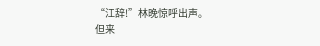“江辞!”林晚惊呼出声。
但来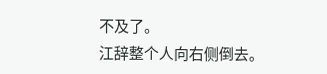不及了。
江辞整个人向右侧倒去。